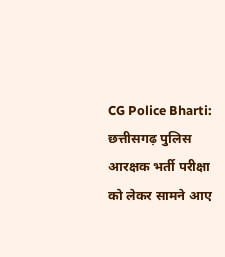CG Police Bharti: छत्तीसगढ़ पुलिस आरक्षक भर्ती परीक्षा को लेकर सामने आए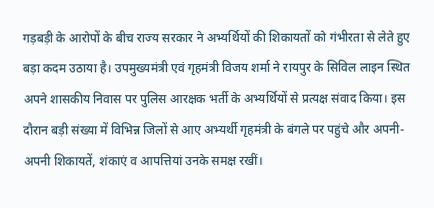गड़बड़ी के आरोपों के बीच राज्य सरकार ने अभ्यर्थियों की शिकायतों को गंभीरता से लेते हुए बड़ा कदम उठाया है। उपमुख्यमंत्री एवं गृहमंत्री विजय शर्मा ने रायपुर के सिविल लाइन स्थित अपने शासकीय निवास पर पुलिस आरक्षक भर्ती के अभ्यर्थियों से प्रत्यक्ष संवाद किया। इस दौरान बड़ी संख्या में विभिन्न जिलों से आए अभ्यर्थी गृहमंत्री के बंगले पर पहुंचे और अपनी-अपनी शिकायतें, शंकाएं व आपत्तियां उनके समक्ष रखीं।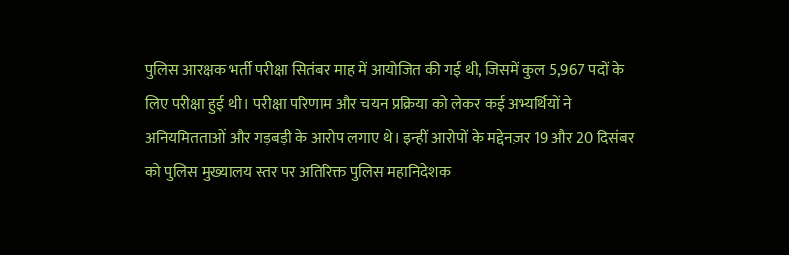पुलिस आरक्षक भर्ती परीक्षा सितंबर माह में आयोजित की गई थी, जिसमें कुल 5,967 पदों के लिए परीक्षा हुई थी। परीक्षा परिणाम और चयन प्रक्रिया को लेकर कई अभ्यर्थियों ने अनियमितताओं और गड़बड़ी के आरोप लगाए थे। इन्हीं आरोपों के मद्देनज़र 19 और 20 दिसंबर को पुलिस मुख्यालय स्तर पर अतिरिक्त पुलिस महानिदेशक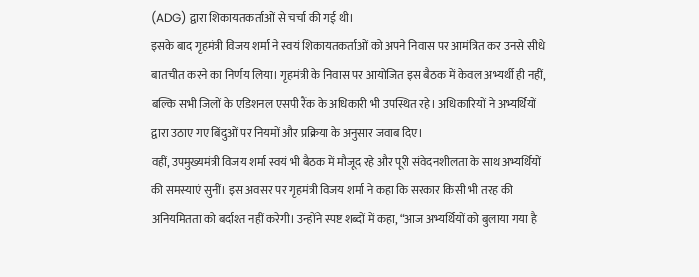(ADG) द्वारा शिकायतकर्ताओं से चर्चा की गई थी।
इसके बाद गृहमंत्री विजय शर्मा ने स्वयं शिकायतकर्ताओं को अपने निवास पर आमंत्रित कर उनसे सीधे बातचीत करने का निर्णय लिया। गृहमंत्री के निवास पर आयोजित इस बैठक में केवल अभ्यर्थी ही नहीं, बल्कि सभी जिलों के एडिशनल एसपी रैंक के अधिकारी भी उपस्थित रहे। अधिकारियों ने अभ्यर्थियों द्वारा उठाए गए बिंदुओं पर नियमों और प्रक्रिया के अनुसार जवाब दिए।
वहीं, उपमुख्यमंत्री विजय शर्मा स्वयं भी बैठक में मौजूद रहे और पूरी संवेदनशीलता के साथ अभ्यर्थियों की समस्याएं सुनीं। इस अवसर पर गृहमंत्री विजय शर्मा ने कहा कि सरकार किसी भी तरह की अनियमितता को बर्दाश्त नहीं करेगी। उन्होंने स्पष्ट शब्दों में कहा, “आज अभ्यर्थियों को बुलाया गया है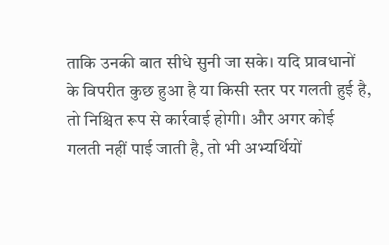ताकि उनकी बात सीधे सुनी जा सके। यदि प्रावधानों के विपरीत कुछ हुआ है या किसी स्तर पर गलती हुई है, तो निश्चित रूप से कार्रवाई होगी। और अगर कोई गलती नहीं पाई जाती है, तो भी अभ्यर्थियों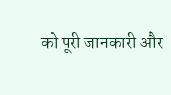को पूरी जानकारी और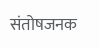संतोषजनक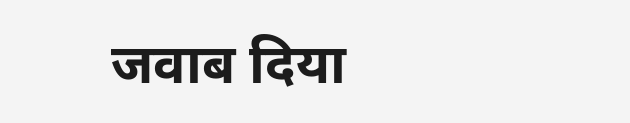जवाब दिया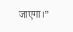जाएगा।”